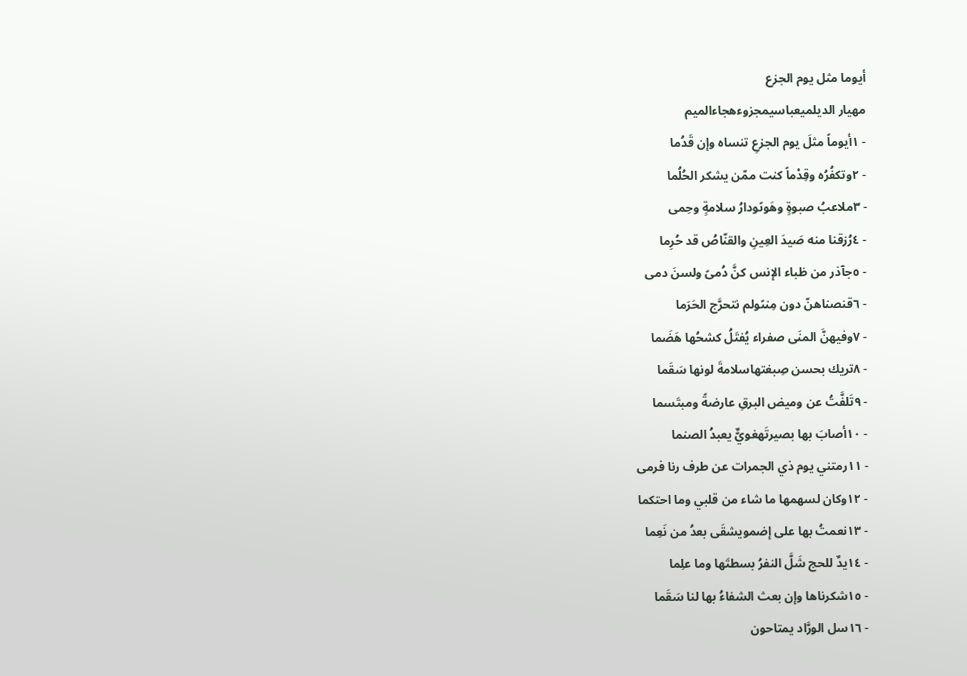أيوما مثل يوم الجزع
مهيار الديلميعباسيمجزوءهجاءالميم
- ١أيوماً مثلَ يوم الجزعِ تنساه وإن قَدُما
- ٢وتكفُرُه وقِدْماً كنت ممّن يشكر الحُلُما
- ٣ملاعبُ صبوةٍ وهَوىًودارُ سلامةٍ وحِمى
- ٤رُزقنا منه صَيدَ العِينِ والقنّاصُ قد حُرِما
- ٥جآذر من ظباء الإنس كنَّ دُمىً ولسنَ دمى
- ٦قنصناهنّ دون مِنىًولم نتحرَّج الحَرَما
- ٧وفيهنَّ المنَى صفراء يُفتَلُ كشحُها هَضَما
- ٨تريك بحسن صِبغتهاسلامةَ لونها سَقَما
- ٩تَلفَّتُ عن وميض البرقِ عارضةً ومبتَسما
- ١٠أصابَ بها بصيرتَهغويٌّ يعبدُ الصنما
- ١١رمتني يوم ذي الجمرات عن طرف رنا فرمى
- ١٢وكان لسهمها ما شاء من قلبي وما احتكما
- ١٣نعمتُ بها على إضمويشقَى بعدُ من نَعِما
- ١٤يدٌ للحج شَلَّ النفرُ بسطتَها وما علِما
- ١٥شكرناها وإن بعث الشفاءُ بها لنا سَقَما
- ١٦سل الورَّاد يمتاحون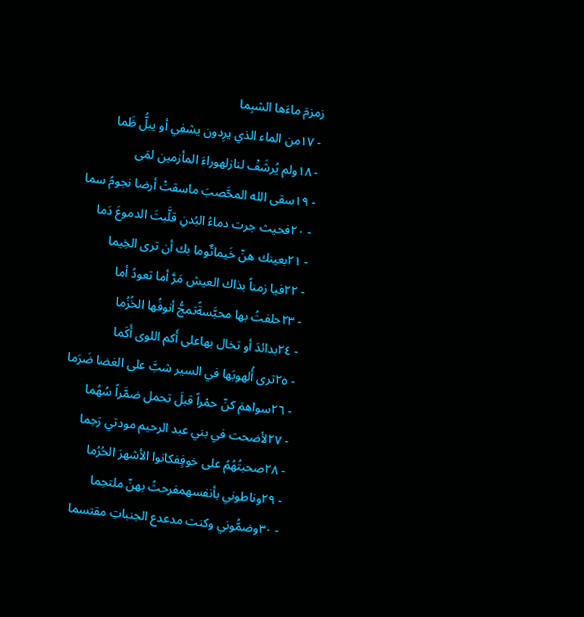زمزمَ ماءَها الشبِما
- ١٧من الماء الذي يرِدون يشفِي أو يبلُّ ظَما
- ١٨ولم يُرشَفْ لنازلهوراءَ المأزمين لمَى
- ١٩سقى الله المحَّصبَ ماسقتْ أرضا نجومُ سما
- ٢٠فحيث جرت دماءُ البُدنِ قلَّبتَ الدموعَ دَما
- ٢١بعينك هنّ خَيماتٌوما بك أن ترى الخِيما
- ٢٢فيا زمناً بذاك العيش مَرَّ أما تعودُ أما
- ٢٣حلفتُ بها محبَّسةًتمجُّ أنوفُها الخُزُما
- ٢٤بدائدَ أو تخال بهاعلى أَكم اللوى أَكَما
- ٢٥ترى أُلهوبَها في السير شبَّ على الغضا ضَرَما
- ٢٦سواهمَ كنّ حمْراً قبلَ تحمل ضمَّراً سُهُما
- ٢٧لأضحت في بني عبد الرحيم مودتي رَحِما
- ٢٨صحبتُهُمُ على خوفٍفكانوا الأشهرَ الحُرُما
- ٢٩وناطوني بأنفسهمفرحتُ بهنّ ملتحِما
- ٣٠وضمُّوني وكنت مدعدع الجنباتِ مقتسما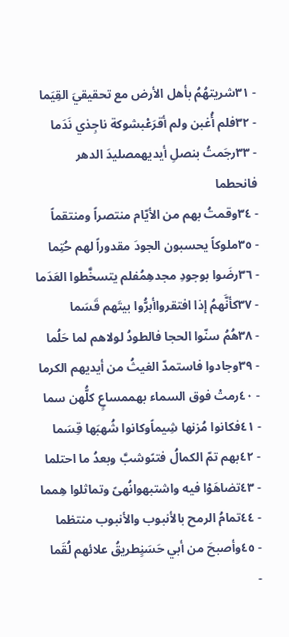- ٣١شريتهُمُ بأهل الأرض مع تحقيقيَ القِيَما
- ٣٢فلم أُغبن ولم أقرَعْبشوكة ناجِذي نَدَما
- ٣٣رجَمتُ بنصلِ أيديهمصليدَ الدهر فانحطما
- ٣٤وقمتُ بهم من الأيّام منتصراً ومنتقماً
- ٣٥ملوكاً يحسبون الجودَ مقدوراً لهم حُتِما
- ٣٦رضَوا بوجودِ مجدهِمُفلم يتسخَّطوا العَدَما
- ٣٧كأنَّهمُ إذا افتقرواأبرُّوا بيتَهم قَسَما
- ٣٨هُمُ سنّوا الحجا فالطودُ لولاهم لما حَلُما
- ٣٩وجادوا فاستمدّ الغيثُ من أيديهم الكرما
- ٤٠رمتْ فوق السماء بهممساعٍ كلُّهن سما
- ٤١فكانوا مُزنها شِيماًوكانوا شُهبَها قِسَما
- ٤٢بهم تمّ الكمالُ فتىًوشبَّ وبعدُ ما احتلما
- ٤٣تضاهَوْا فيه واشتبهوانُهىً وتماثلوا هِمما
- ٤٤تمامُ الرمح بالأنبوب والأنبوب منتظما
- ٤٥وأصبحَ من أبي حَسَنٍطريقُ علائهم لُقَما
-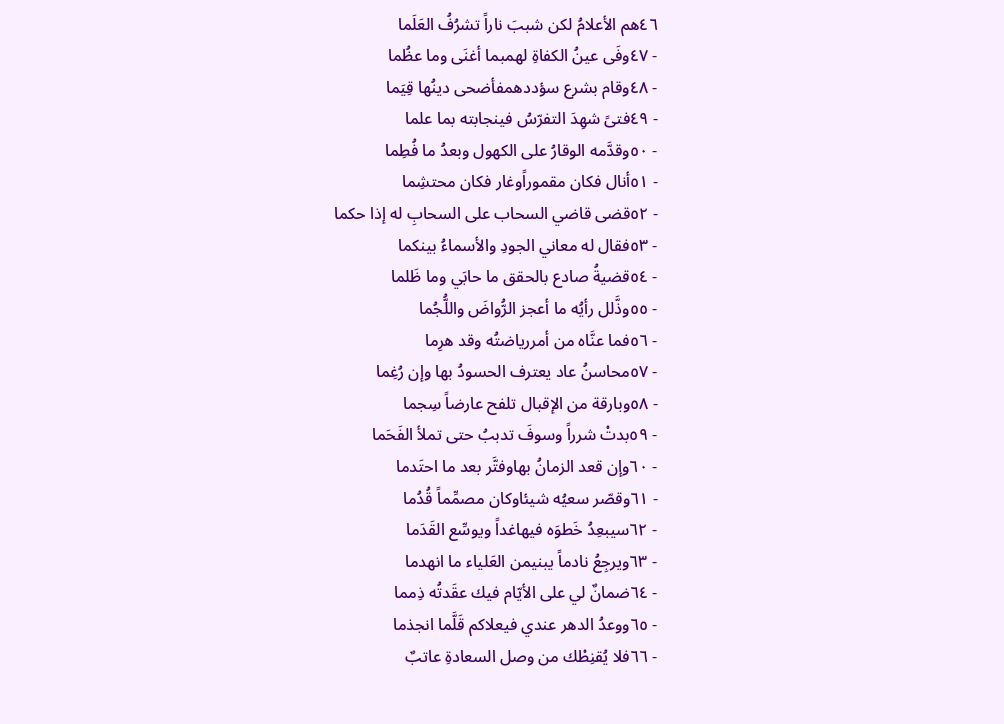٤٦هم الأعلامُ لكن شببَ ناراً تشرُفُ العَلَما
- ٤٧وفَى عينُ الكفاةِ لهمبما أغنَى وما عظُما
- ٤٨وقام بشرع سؤددهمفأضحى دينُها قِيَما
- ٤٩فتىً شهِدَ التفرّسُ فينجابته بما علما
- ٥٠وقدَّمه الوقارُ على الكهول وبعدُ ما فُطِما
- ٥١أنال فكان مقموراًوغار فكان محتشِما
- ٥٢قضى قاضي السحاب على السحابِ له إذا حكما
- ٥٣فقال له معاني الجودِ والأسماءُ بينكما
- ٥٤قضيةُ صادع بالحقق ما حابَي وما ظَلما
- ٥٥وذَّلل رأيُه ما أعجز الرُّواضَ واللُّجُما
- ٥٦فما عنَّاه من أمررياضتُه وقد هرِما
- ٥٧محاسنُ عاد يعترف الحسودُ بها وإن رُغِما
- ٥٨وبارقة من الإقبال تلفح عارضاً سِجما
- ٥٩بدتْ شرراً وسوفَ تدببُ حتى تملأ الفَحَما
- ٦٠وإن قعد الزمانُ بهاوفتَّر بعد ما احتَدما
- ٦١وقصّر سعيُه شيئاوكان مصمِّماً قُدُما
- ٦٢سيبعِدُ خَطوَه فيهاغداً ويوسِّع القَدَما
- ٦٣ويرجِعُ نادماً يبنيمن العَلياء ما انهدما
- ٦٤ضمانٌ لي على الأيّام فيك عقَدتُه ذِمما
- ٦٥ووعدُ الدهر عندي فيعلاكم قَلَّما انجذما
- ٦٦فلا يُقنِطْك من وصل السعادةِ عاتبٌ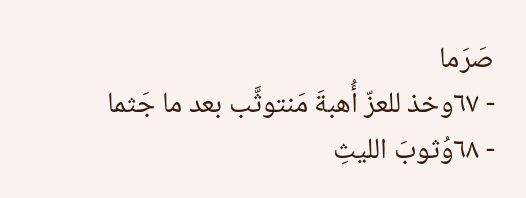صَرَما
- ٦٧وخذ للعزّ أُهبةَ مَنتوثَّب بعد ما جَثما
- ٦٨وُثوبَ الليثِ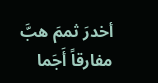أخدرَ ثممَ هبَّ مفارقاً أَجَما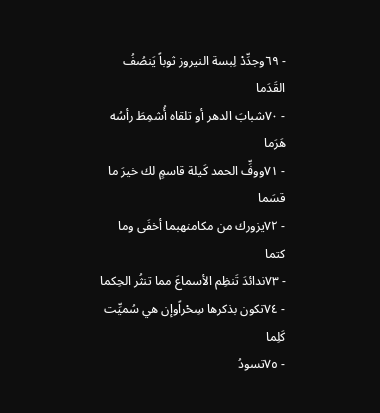- ٦٩وجدِّدْ لِبسة النيروز ثوباً يَنصُفُ القَدَما
- ٧٠شبابَ الدهر أو تلقاه أُشمِطَ رأسُه هَرَما
- ٧١ووفِّ الحمد كَيلة قاسمٍ لك خيرَ ما قسَما
- ٧٢يزورك من مكامنهبما أخفَى وما كتما
- ٧٣ندائدَ تَنظِم الأسماعَ مما تنثُر الحِكما
- ٧٤تكون بذكرها سِحْراًوإن هي سُميِّت كَلِما
- ٧٥تسودُ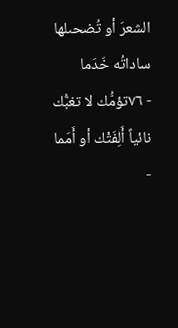الشعرَ أو تُضحىلها ساداتُه خَدَما
- ٧٦تؤمُّك لا تغبُّك نائياً أَلِفَتْك أو أَمَما
-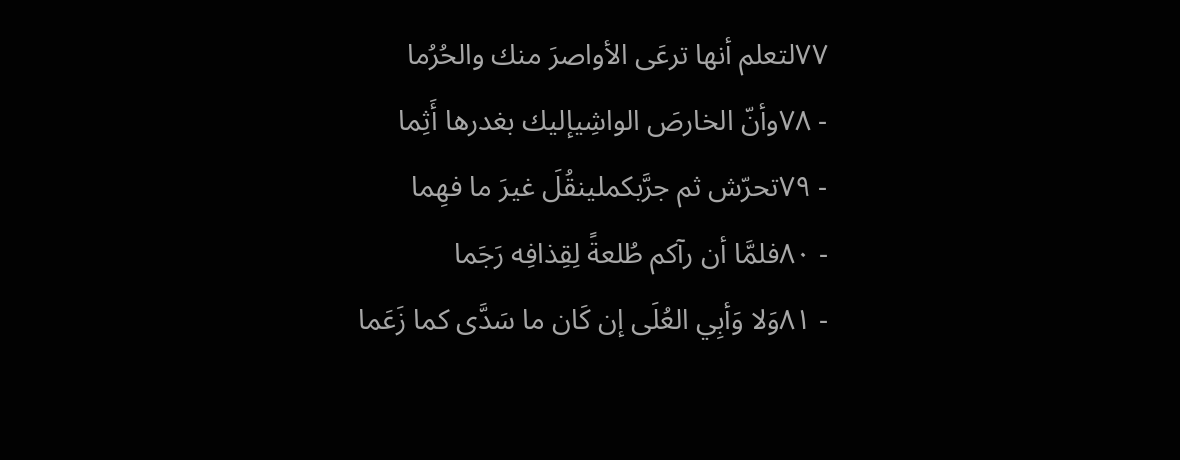٧٧لتعلم أنها ترعَى الأواصرَ منك والحُرُما
- ٧٨وأنّ الخارصَ الواشِيإليك بغدرها أَثِما
- ٧٩تحرّش ثم جرَّبكملينقُلَ غيرَ ما فهِما
- ٨٠فلمَّا أن رآكم طُلعةً لِقِذافِه رَجَما
- ٨١وَلا وَأبِي العُلَى إن كَان ما سَدَّى كما زَعَما